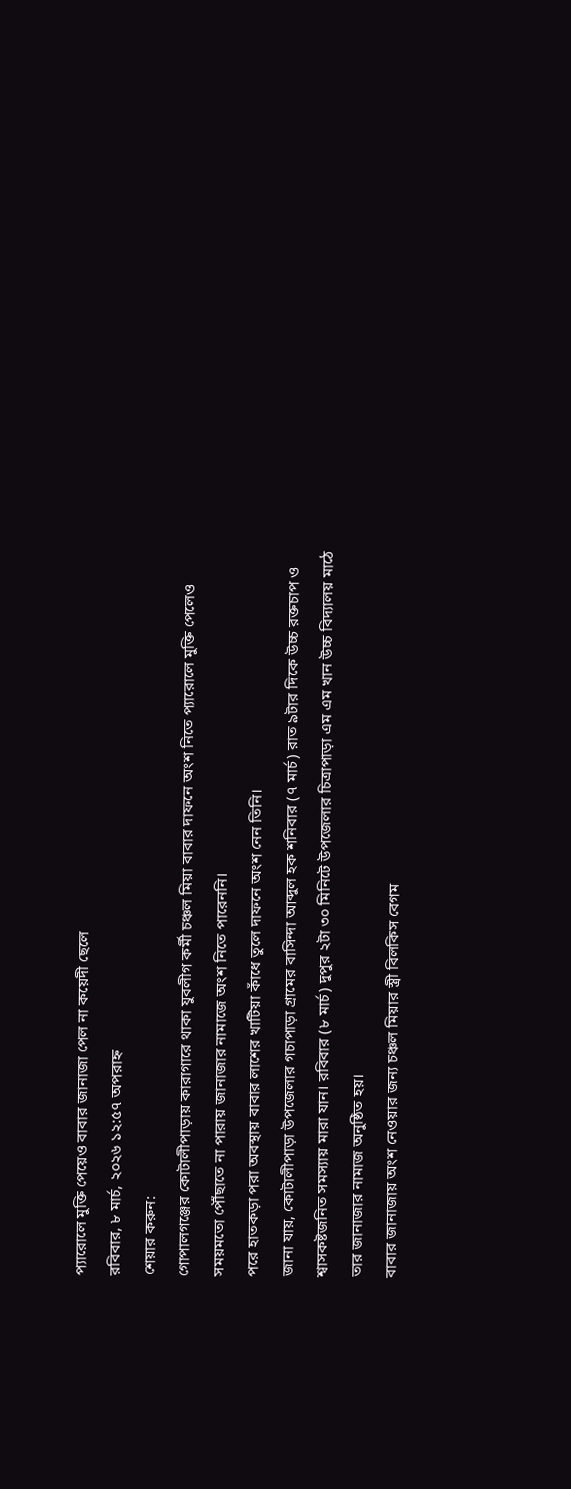প্যারোলে মুক্তি পেয়েও বাবার জানাজা পেল না কয়েদী ছেলে
রবিবার, ৮ মার্চ, ২০২৬ ১২:৫৭ অপরাহ্ন
শেয়ার করুন:
গোপালগঞ্জের কোটালীপাড়ায় কারাগারে থাকা যুবলীগ কর্মী চঞ্চল মিয়া বাবার দাফনে অংশ নিতে প্যারোলে মুক্তি পেলেও সময়মতো পৌঁছাতে না পারায় জানাজার নামাজে অংশ নিতে পারেননি।
পরে হাতকড়া পরা অবস্থায় বাবার লাশের খাটিয়া কাঁধে তুলে দাফনে অংশ নেন তিনি।
জানা যায়, কোটালীপাড়া উপজেলার গচাপাড়া গ্রামের বাসিন্দা আব্দুল হক শনিবার (৭ মার্চ) রাত ৯টার দিকে উচ্চ রক্তচাপ ও শ্বাসকষ্টজনিত সমস্যায় মারা যান। রবিবার (৮ মার্চ) দুপুর ২টা ৩০ মিনিটে উপজেলার চিত্রাপাড়া এম এম খান উচ্চ বিদ্যালয় মাঠে তার জানাজার নামাজ অনুষ্ঠিত হয়।
বাবার জানাজায় অংশ নেওয়ার জন্য চঞ্চল মিয়ার স্ত্রী বিলকিস বেগম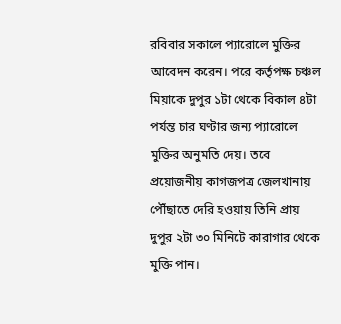রবিবার সকালে প্যারোলে মুক্তির আবেদন করেন। পরে কর্তৃপক্ষ চঞ্চল মিয়াকে দুপুর ১টা থেকে বিকাল ৪টা পর্যন্ত চার ঘণ্টার জন্য প্যারোলে মুক্তির অনুমতি দেয়। তবে প্রয়োজনীয় কাগজপত্র জেলখানায় পৌঁছাতে দেরি হওয়ায় তিনি প্রায় দুপুর ২টা ৩০ মিনিটে কারাগার থেকে মুক্তি পান।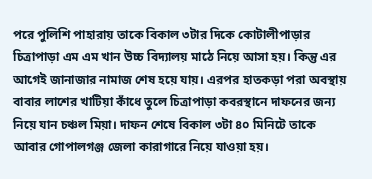পরে পুলিশি পাহারায় তাকে বিকাল ৩টার দিকে কোটালীপাড়ার চিত্রাপাড়া এম এম খান উচ্চ বিদ্যালয় মাঠে নিয়ে আসা হয়। কিন্তু এর আগেই জানাজার নামাজ শেষ হয়ে যায়। এরপর হাতকড়া পরা অবস্থায় বাবার লাশের খাটিয়া কাঁধে তুলে চিত্রাপাড়া কবরস্থানে দাফনের জন্য নিয়ে যান চঞ্চল মিয়া। দাফন শেষে বিকাল ৩টা ৪০ মিনিটে তাকে আবার গোপালগঞ্জ জেলা কারাগারে নিয়ে যাওয়া হয়।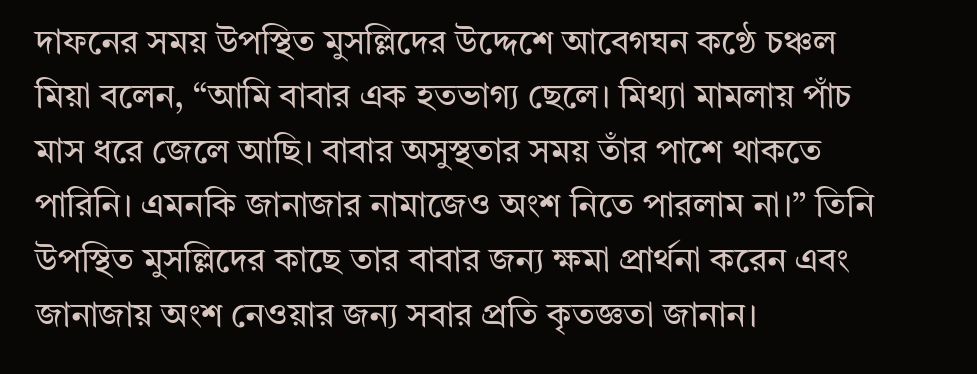দাফনের সময় উপস্থিত মুসল্লিদের উদ্দেশে আবেগঘন কণ্ঠে চঞ্চল মিয়া বলেন, “আমি বাবার এক হতভাগ্য ছেলে। মিথ্যা মামলায় পাঁচ মাস ধরে জেলে আছি। বাবার অসুস্থতার সময় তাঁর পাশে থাকতে পারিনি। এমনকি জানাজার নামাজেও অংশ নিতে পারলাম না।” তিনি উপস্থিত মুসল্লিদের কাছে তার বাবার জন্য ক্ষমা প্রার্থনা করেন এবং জানাজায় অংশ নেওয়ার জন্য সবার প্রতি কৃতজ্ঞতা জানান।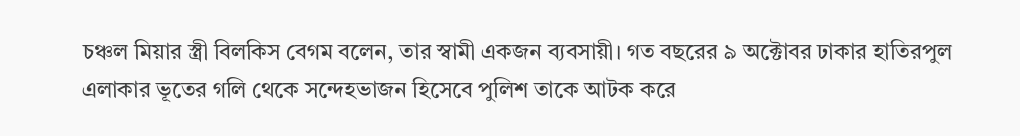চঞ্চল মিয়ার স্ত্রী বিলকিস বেগম বলেন, তার স্বামী একজন ব্যবসায়ী। গত বছরের ৯ অক্টোবর ঢাকার হাতিরপুল এলাকার ভূতের গলি থেকে সন্দেহভাজন হিসেবে পুলিশ তাকে আটক করে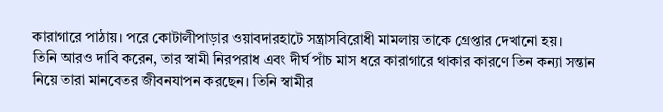কারাগারে পাঠায়। পরে কোটালীপাড়ার ওয়াবদারহাটে সন্ত্রাসবিরোধী মামলায় তাকে গ্রেপ্তার দেখানো হয়।
তিনি আরও দাবি করেন, তার স্বামী নিরপরাধ এবং দীর্ঘ পাঁচ মাস ধরে কারাগারে থাকার কারণে তিন কন্যা সন্তান নিয়ে তারা মানবেতর জীবনযাপন করছেন। তিনি স্বামীর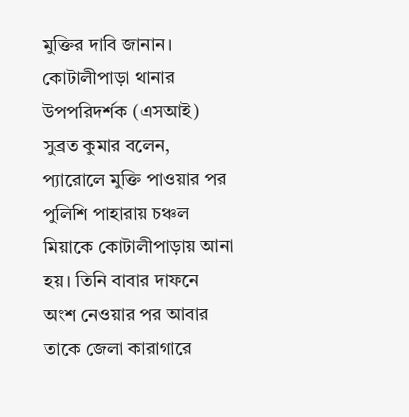মুক্তির দাবি জানান।
কোটালীপাড়া থানার উপপরিদর্শক (এসআই) সুব্রত কুমার বলেন, প্যারোলে মুক্তি পাওয়ার পর পুলিশি পাহারায় চঞ্চল মিয়াকে কোটালীপাড়ায় আনা হয়। তিনি বাবার দাফনে অংশ নেওয়ার পর আবার তাকে জেলা কারাগারে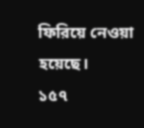ফিরিয়ে নেওয়া হয়েছে।
১৫৭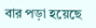বার পড়া হয়েছে